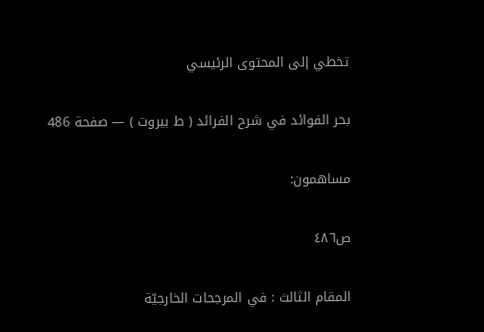تخطي إلى المحتوى الرئيسي

بحر الفوائد في شرح الفرائد ( ط بيروت ) — صفحة 486

مساهمون:

ص٤٨٦

المقام الثالث : في المرجحات الخارجيّة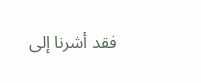فقد أشرنا إلى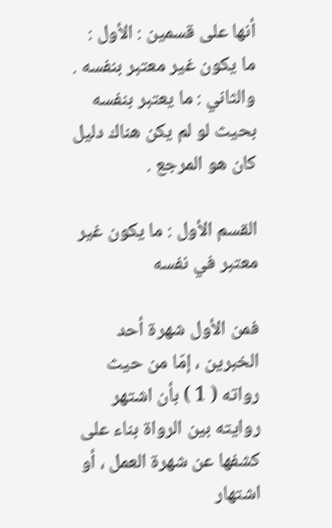أنها على قسمين : الأول : ما يكون غير معتبر بنفسه . والثاني : ما يعتبر بنفسه بحيث لو لم يكن هناك دليل كان هو المرجع .

القسم الأول : ما يكون غير معتبر في نفسه

فمن الأول شهرة أحد الخبرين ، إمّا من حيث رواته ( 1 ) بأن اشتهر روايته بين الرواة بناء على كشفها عن شهرة العمل ، أو اشتهار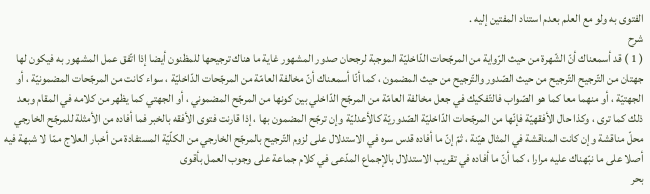الفتوى به ولو مع العلم بعدم استناد المفتين إليه .
شرح
( 1 ) قد أسمعناك أنّ الشّهرة من حيث الرّواية من المرجّحات الدّاخليّة الموجبة لرجحان صدور المشهور غاية ما هناك ترجيحها للمظنون أيضا إذا اتّفق عمل المشهور به فيكون لها جهتان من التّرجيح التّرجيح من حيث الصّدور والتّرجيح من حيث المضمون ، كما أنّا أسمعناك أنّ مخالفة العامّة من المرجّحات الدّاخليّة ، سواء كانت من المرجّحات المضمونيّة ، أو الجهتيّة ، أو منهما معا كما هو الصّواب فالتّفكيك في جعل مخالفة العامّة من المرجّح الدّاخلي بين كونها من المرجّح المضموني ، أو الجهتي كما يظهر من كلامه في المقام وبعد ذلك كما ترى ، وكذا حال الأفقهيّة فإنّها من المرجّحات الدّاخليّة الصّدوريّة كالأعدليّة وإن ترجّح المضمون بها ، إذا قارنت فتوى الأفقه بالخبر فما أفاده من الأمثلة للمرجّح الخارجي محلّ مناقشة وإن كانت المناقشة في المثال هيّنة ، ثمّ إنّ ما أفاده قدس سره في الاستدلال على لزوم التّرجيح بالمرجّح الخارجي من الكلّيّة المستفادة من أخبار العلاج ممّا لا شبهة فيه أصلا على ما نبّهناك عليه مرارا ، كما أنّ ما أفاده في تقريب الاستدلال بالإجماع المدّعى في كلام جماعة على وجوب العمل بأقوى
بحر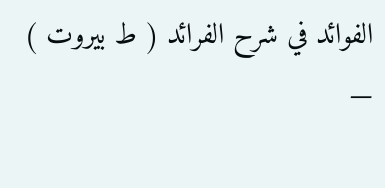الفوائد في شرح الفرائد ( ط بيروت ) —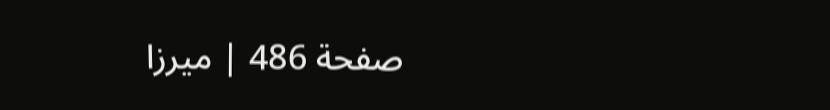صفحة 486 | ميرزا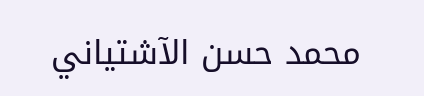محمد حسن الآشتياني